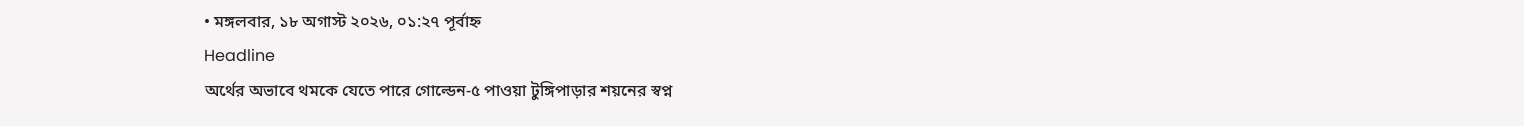• মঙ্গলবার, ১৮ অগাস্ট ২০২৬, ০১:২৭ পূর্বাহ্ন
Headline
অর্থের অভাবে থমকে যেতে পারে গোল্ডেন-৫ পাওয়া টুঙ্গিপাড়ার শয়নের স্বপ্ন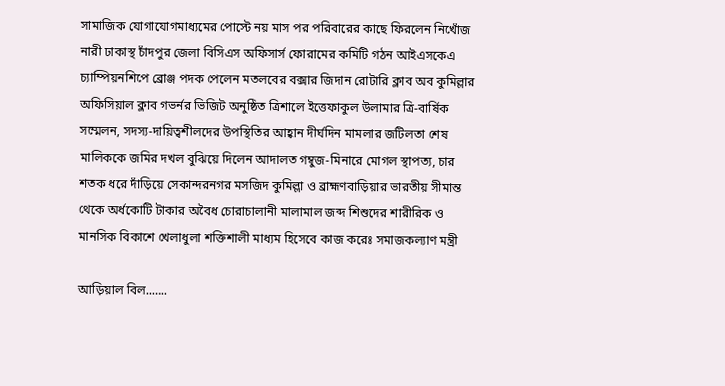সামাজিক যোগাযোগমাধ্যমের পোস্টে নয় মাস পর পরিবারের কাছে ফিরলেন নিখোঁজ নারী ঢাকাস্থ চাঁদপুর জেলা বিসিএস অফিসার্স ফোরামের কমিটি গঠন আইএসকেএ চ্যাম্পিয়নশিপে ব্রোঞ্জ পদক পেলেন মতলবের বক্সার জিদান রোটারি ক্লাব অব কুমিল্লার অফিসিয়াল ক্লাব গভর্নর ভিজিট অনুষ্ঠিত ত্রিশালে ইত্তেফাকুল উলামার ত্রি-বার্ষিক সম্মেলন, সদস্য-দায়িত্বশীলদের উপস্থিতির আহ্বান দীর্ঘদিন মামলার জটিলতা শেষ মালিককে জমির দখল বুঝিয়ে দিলেন আদালত গম্বুজ-মিনারে মোগল স্থাপত্য, চার শতক ধরে দাঁড়িয়ে সেকান্দরনগর মসজিদ কুমিল্লা ও ব্রাহ্মণবাড়িয়ার ভারতীয় সীমান্ত থেকে অর্ধকোটি টাকার অবৈধ চোরাচালানী মালামাল জব্দ শিশুদের শারীরিক ও মানসিক বিকাশে খেলাধুলা শক্তিশালী মাধ্যম হিসেবে কাজ করেঃ সমাজকল্যাণ মন্ত্রী

আড়িয়াল বিল..…..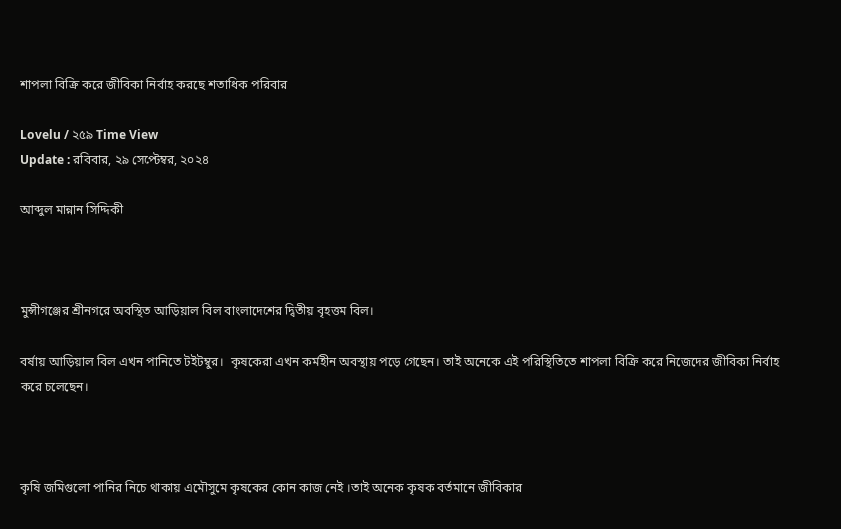শাপলা বিক্রি করে জীবিকা নির্বাহ করছে শতাধিক পরিবার

Lovelu / ২৫৯ Time View
Update : রবিবার, ২৯ সেপ্টেম্বর, ২০২৪

আব্দুল মান্নান সিদ্দিকী



মুন্সীগঞ্জের শ্রীনগরে অবস্থিত আড়িয়াল বিল বাংলাদেশের দ্বিতীয় বৃহত্তম বিল।

বর্ষায় আড়িয়াল বিল এখন পানিতে টইটম্বুর।  কৃষকেরা এখন কর্মহীন অবস্থায় পড়ে গেছেন। তাই অনেকে এই পরিস্থিতিতে শাপলা বিক্রি করে নিজেদের জীবিকা নির্বাহ করে চলেছেন।



কৃষি জমিগুলো পানির নিচে থাকায় এমৌসুমে কৃষকের কোন কাজ নেই ।তাই অনেক কৃষক বর্তমানে জীবিকার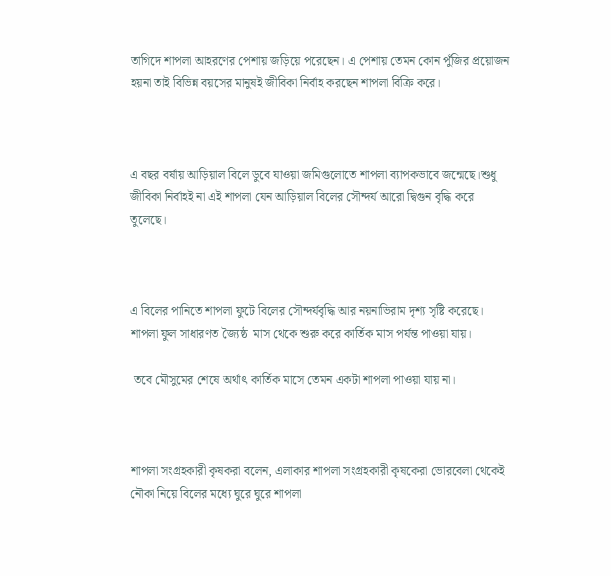তাগিদে শাপলা আহরণের পেশায় জড়িয়ে পরেছেন। এ পেশায় তেমন কোন পুঁজির প্রয়োজন হয়না তাই বিভিন্ন বয়সের মানুষই জীবিকা নির্বাহ করছেন শাপলা বিক্রি করে।



এ বছর বর্ষায় আড়িয়াল বিলে ডুবে যাওয়া জমিগুলোতে শাপলা ব্যাপকভাবে জন্মেছে।শুধু জীবিকা নির্বাহই না এই শাপলা যেন আড়িয়াল বিলের সৌন্দর্য আরো দ্বিগুন বৃদ্ধি করে তুলেছে।



এ বিলের পানিতে শাপলা ফুটে বিলের সৌন্দর্যবৃদ্ধি আর নয়নাভিরাম দৃশ্য সৃষ্টি করেছে। শাপলা ফুল সাধারণত জ্যৈষ্ঠ  মাস থেকে শুরু করে কার্তিক মাস পর্যন্ত পাওয়া যায়।

 তবে মৌসুমের শেষে অর্থাৎ কার্তিক মাসে তেমন একটা শাপলা পাওয়া যায় না।



শাপলা সংগ্রহকারী কৃষকরা বলেন, এলাকার শাপলা সংগ্রহকারী কৃষকেরা ভোরবেলা থেকেই নৌকা নিয়ে বিলের মধ্যে ঘুরে ঘুরে শাপলা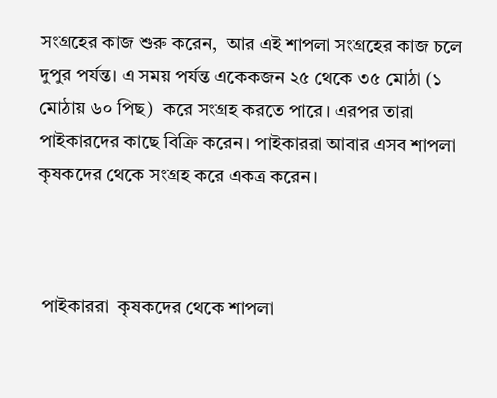সংগ্রহের কাজ শুরু করেন,  আর এই শাপলা সংগ্রহের কাজ চলে দুপুর পর্যন্ত। এ সময় পর্যন্ত একেকজন ২৫ থেকে ৩৫ মোঠা (১ মোঠায় ৬০ পিছ)  করে সংগ্রহ করতে পারে। এরপর তারা পাইকারদের কাছে বিক্রি করেন। পাইকাররা আবার এসব শাপলা কৃষকদের থেকে সংগ্রহ করে একত্র করেন।



 পাইকাররা  কৃষকদের থেকে শাপলা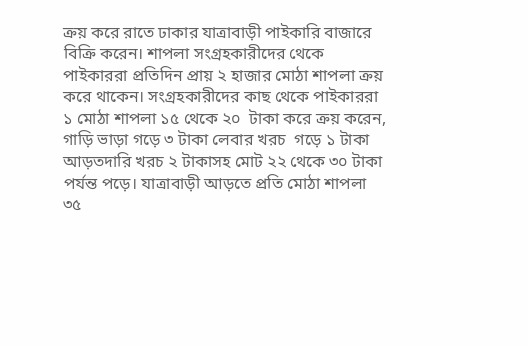ক্রয় করে রাতে ঢাকার যাত্রাবাড়ী পাইকারি বাজারে বিক্রি করেন। শাপলা সংগ্রহকারীদের থেকে পাইকাররা প্রতিদিন প্রায় ২ হাজার মোঠা শাপলা ক্রয় করে থাকেন। সংগ্রহকারীদের কাছ থেকে পাইকাররা ১ মোঠা শাপলা ১৫ থেকে ২০  টাকা করে ক্রয় করেন, গাড়ি ভাড়া গড়ে ৩ টাকা লেবার খরচ  গড়ে ১ টাকা আড়তদারি খরচ ২ টাকাসহ মোট ২২ থেকে ৩০ টাকা পর্যন্ত পড়ে। যাত্রাবাড়ী আড়তে প্রতি মোঠা শাপলা ৩৫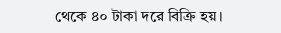থেকে ৪০ টাকা দরে বিক্রি হয়।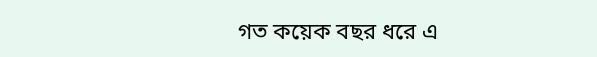গত কয়েক বছর ধরে এ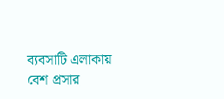ব্যবসাটি এলাকায় বেশ প্রসার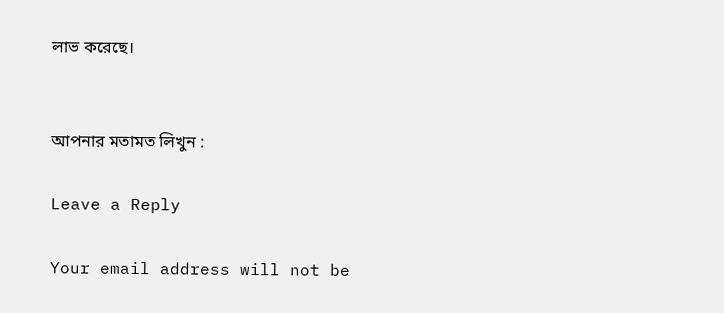লাভ করেছে।


আপনার মতামত লিখুন :

Leave a Reply

Your email address will not be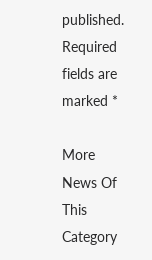published. Required fields are marked *

More News Of This Category